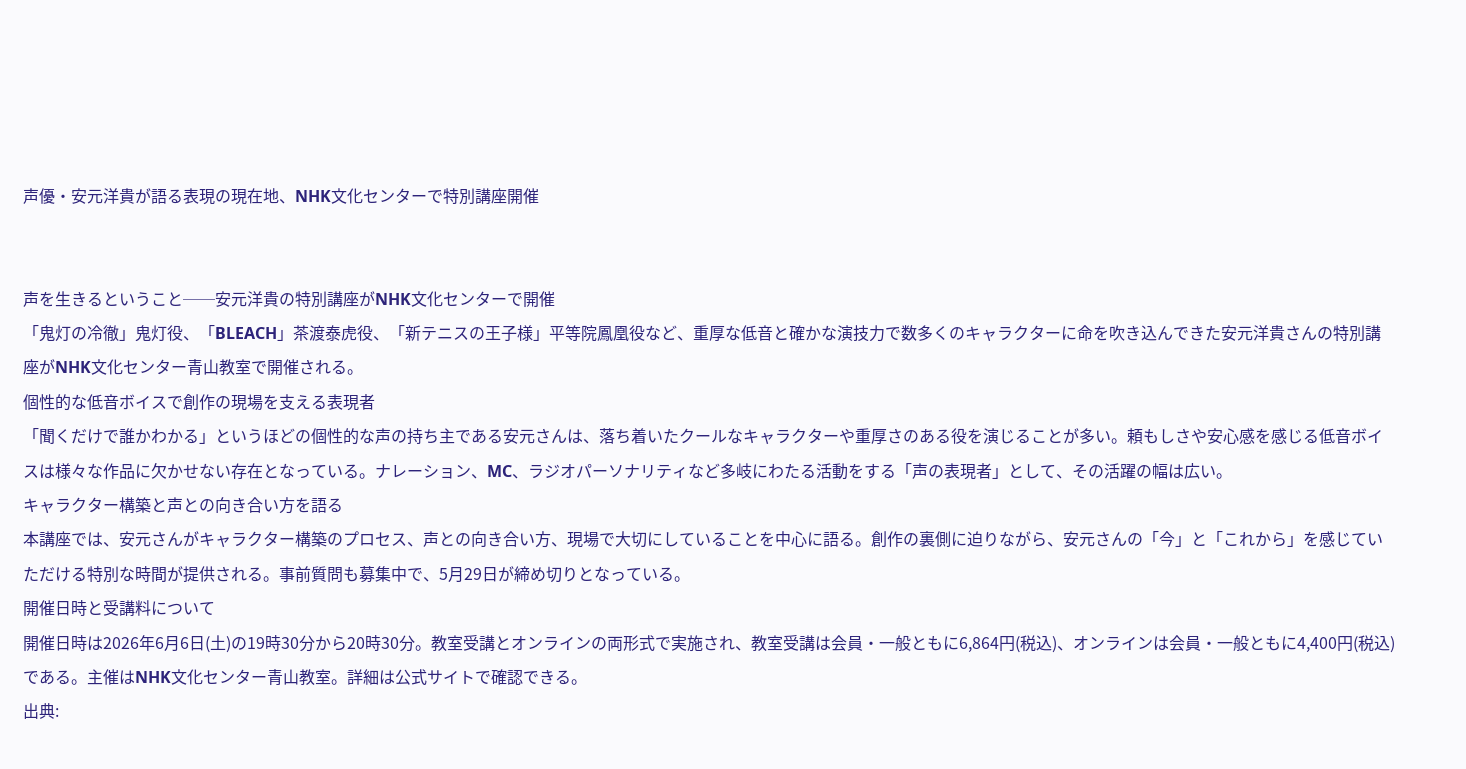声優・安元洋貴が語る表現の現在地、NHK文化センターで特別講座開催


声を生きるということ──安元洋貴の特別講座がNHK文化センターで開催
「鬼灯の冷徹」鬼灯役、「BLEACH」茶渡泰虎役、「新テニスの王子様」平等院鳳凰役など、重厚な低音と確かな演技力で数多くのキャラクターに命を吹き込んできた安元洋貴さんの特別講座がNHK文化センター青山教室で開催される。
個性的な低音ボイスで創作の現場を支える表現者
「聞くだけで誰かわかる」というほどの個性的な声の持ち主である安元さんは、落ち着いたクールなキャラクターや重厚さのある役を演じることが多い。頼もしさや安心感を感じる低音ボイスは様々な作品に欠かせない存在となっている。ナレーション、MC、ラジオパーソナリティなど多岐にわたる活動をする「声の表現者」として、その活躍の幅は広い。
キャラクター構築と声との向き合い方を語る
本講座では、安元さんがキャラクター構築のプロセス、声との向き合い方、現場で大切にしていることを中心に語る。創作の裏側に迫りながら、安元さんの「今」と「これから」を感じていただける特別な時間が提供される。事前質問も募集中で、5月29日が締め切りとなっている。
開催日時と受講料について
開催日時は2026年6月6日(土)の19時30分から20時30分。教室受講とオンラインの両形式で実施され、教室受講は会員・一般ともに6,864円(税込)、オンラインは会員・一般ともに4,400円(税込)である。主催はNHK文化センター青山教室。詳細は公式サイトで確認できる。
出典: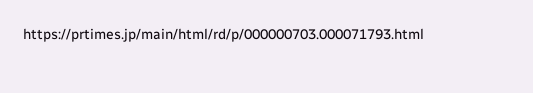https://prtimes.jp/main/html/rd/p/000000703.000071793.html